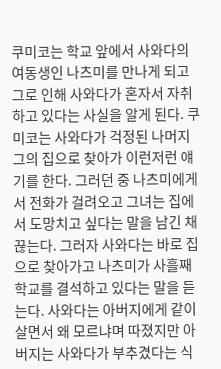쿠미코는 학교 앞에서 사와다의 여동생인 나츠미를 만나게 되고 그로 인해 사와다가 혼자서 자취하고 있다는 사실을 알게 된다. 쿠미코는 사와다가 걱정된 나머지 그의 집으로 찾아가 이런저런 얘기를 한다. 그러던 중 나츠미에게서 전화가 걸려오고 그녀는 집에서 도망치고 싶다는 말을 남긴 채 끊는다. 그러자 사와다는 바로 집으로 찾아가고 나츠미가 사흘째 학교를 결석하고 있다는 말을 듣는다. 사와다는 아버지에게 같이 살면서 왜 모르냐며 따졌지만 아버지는 사와다가 부추겼다는 식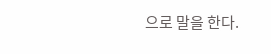으로 말을 한다.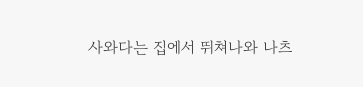사와다는 집에서 뛰쳐나와 나츠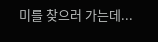미를 찾으러 가는데...